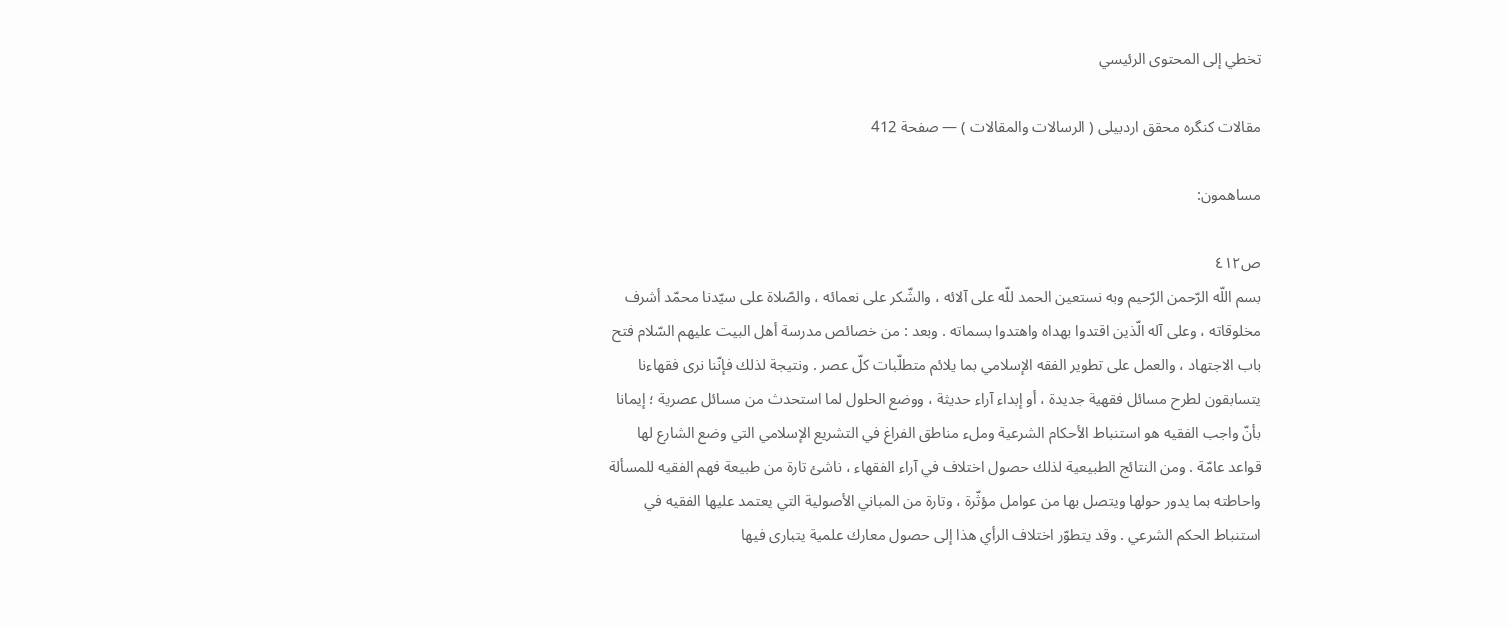تخطي إلى المحتوى الرئيسي

مقالات كنگره محقق اردبيلى ( الرسالات والمقالات ) — صفحة 412

مساهمون:

ص٤١٢
بسم اللّه الرّحمن الرّحيم وبه نستعين الحمد للّه على آلائه ، والشّكر على نعمائه ، والصّلاة على سيّدنا محمّد أشرف مخلوقاته ، وعلى آله الّذين اقتدوا بهداه واهتدوا بسماته . وبعد : من خصائص مدرسة أهل البيت عليهم السّلام فتح باب الاجتهاد ، والعمل على تطوير الفقه الإسلامي بما يلائم متطلّبات كلّ عصر . ونتيجة لذلك فإنّنا نرى فقهاءنا يتسابقون لطرح مسائل فقهية جديدة ، أو إبداء آراء حديثة ، ووضع الحلول لما استحدث من مسائل عصرية ؛ إيمانا بأنّ واجب الفقيه هو استنباط الأحكام الشرعية وملء مناطق الفراغ في التشريع الإسلامي التي وضع الشارع لها قواعد عامّة . ومن النتائج الطبيعية لذلك حصول اختلاف في آراء الفقهاء ، ناشئ تارة من طبيعة فهم الفقيه للمسألة واحاطته بما يدور حولها ويتصل بها من عوامل مؤثّرة ، وتارة من المباني الأصولية التي يعتمد عليها الفقيه في استنباط الحكم الشرعي . وقد يتطوّر اختلاف الرأي هذا إلى حصول معارك علمية يتبارى فيها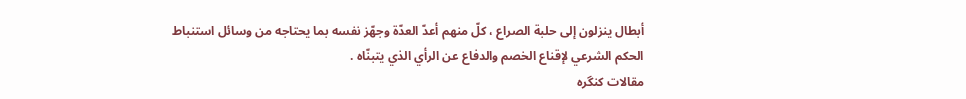أبطال ينزلون إلى حلبة الصراع ، كلّ منهم أعدّ العدّة وجهّز نفسه بما يحتاجه من وسائل استنباط الحكم الشرعي لإقناع الخصم والدفاع عن الرأي الذي يتبنّاه .
مقالات كنگره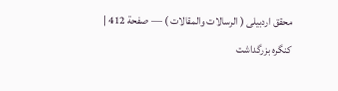محقق اردبيلى ( الرسالات والمقالات ) — صفحة 412 | كنگره بزرگداشت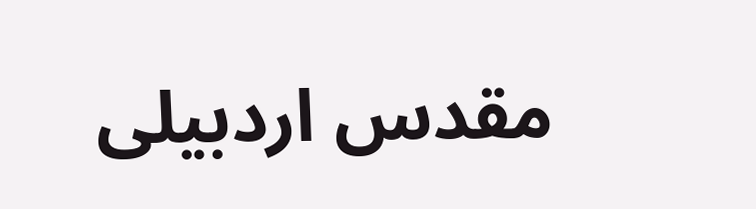مقدس اردبيلى